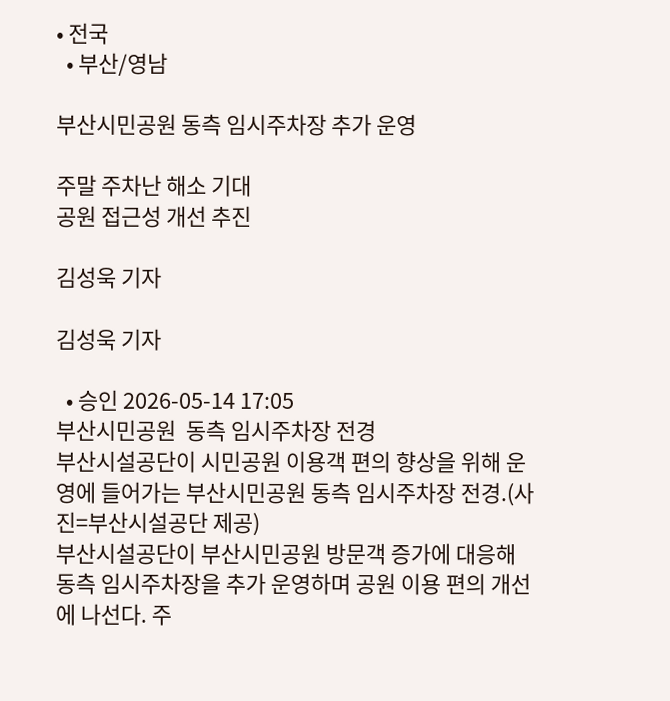• 전국
  • 부산/영남

부산시민공원 동측 임시주차장 추가 운영

주말 주차난 해소 기대
공원 접근성 개선 추진

김성욱 기자

김성욱 기자

  • 승인 2026-05-14 17:05
부산시민공원  동측 임시주차장 전경
부산시설공단이 시민공원 이용객 편의 향상을 위해 운영에 들어가는 부산시민공원 동측 임시주차장 전경.(사진=부산시설공단 제공)
부산시설공단이 부산시민공원 방문객 증가에 대응해 동측 임시주차장을 추가 운영하며 공원 이용 편의 개선에 나선다. 주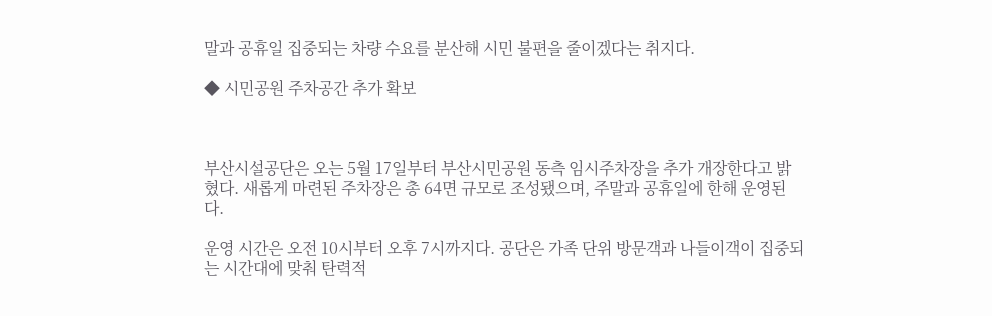말과 공휴일 집중되는 차량 수요를 분산해 시민 불편을 줄이겠다는 취지다.

◆ 시민공원 주차공간 추가 확보



부산시설공단은 오는 5월 17일부터 부산시민공원 동측 임시주차장을 추가 개장한다고 밝혔다. 새롭게 마련된 주차장은 총 64면 규모로 조성됐으며, 주말과 공휴일에 한해 운영된다.

운영 시간은 오전 10시부터 오후 7시까지다. 공단은 가족 단위 방문객과 나들이객이 집중되는 시간대에 맞춰 탄력적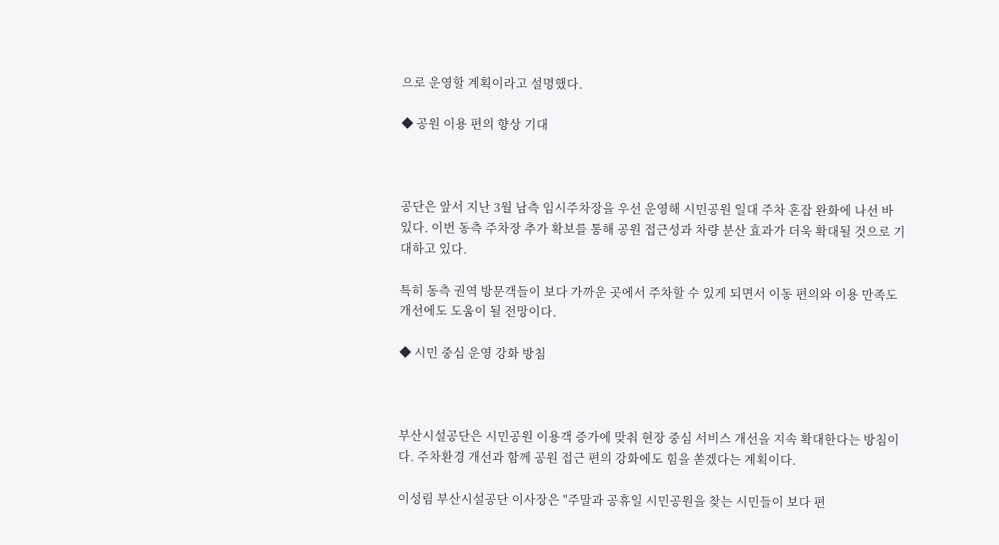으로 운영할 계획이라고 설명했다.

◆ 공원 이용 편의 향상 기대



공단은 앞서 지난 3월 남측 임시주차장을 우선 운영해 시민공원 일대 주차 혼잡 완화에 나선 바 있다. 이번 동측 주차장 추가 확보를 통해 공원 접근성과 차량 분산 효과가 더욱 확대될 것으로 기대하고 있다.

특히 동측 권역 방문객들이 보다 가까운 곳에서 주차할 수 있게 되면서 이동 편의와 이용 만족도 개선에도 도움이 될 전망이다.

◆ 시민 중심 운영 강화 방침



부산시설공단은 시민공원 이용객 증가에 맞춰 현장 중심 서비스 개선을 지속 확대한다는 방침이다. 주차환경 개선과 함께 공원 접근 편의 강화에도 힘을 쏟겠다는 계획이다.

이성림 부산시설공단 이사장은 "주말과 공휴일 시민공원을 찾는 시민들이 보다 편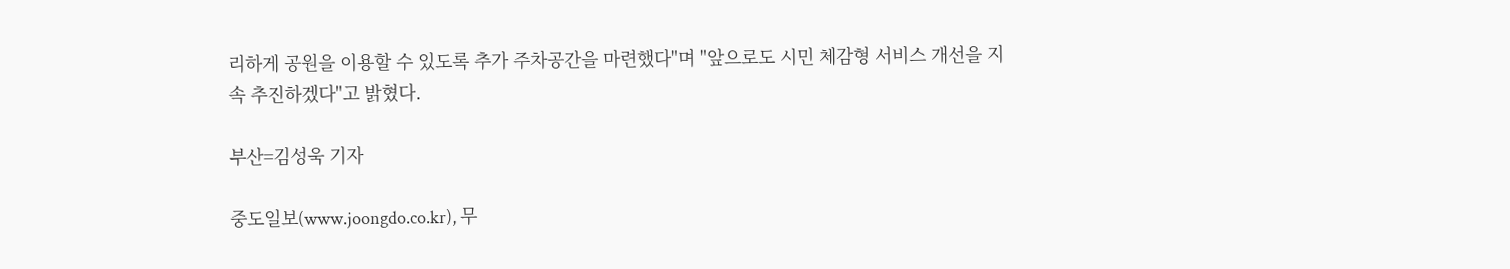리하게 공원을 이용할 수 있도록 추가 주차공간을 마련했다"며 "앞으로도 시민 체감형 서비스 개선을 지속 추진하겠다"고 밝혔다.

부산=김성욱 기자

중도일보(www.joongdo.co.kr), 무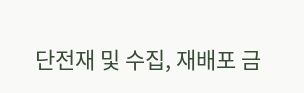단전재 및 수집, 재배포 금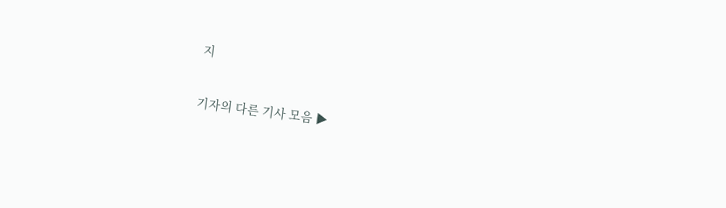지

기자의 다른 기사 모음 ▶